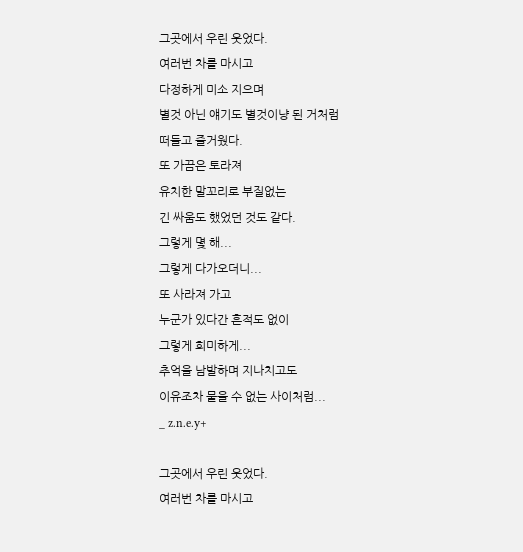그곳에서 우린 웃었다.
여러번 차를 마시고
다정하게 미소 지으며
별것 아닌 얘기도 별것이냥 된 거처럼
떠들고 즐거웠다.
또 가끔은 토라져
유치한 말꼬리로 부질없는
긴 싸움도 했었던 것도 같다.
그렇게 몇 해...
그렇게 다가오더니...
또 사라져 가고
누군가 있다간 흔적도 없이
그렇게 희미하게...
추억을 남발하며 지나치고도
이유조차 물을 수 없는 사이처럼...
_ z.n.e.y+

그곳에서 우린 웃었다.
여러번 차를 마시고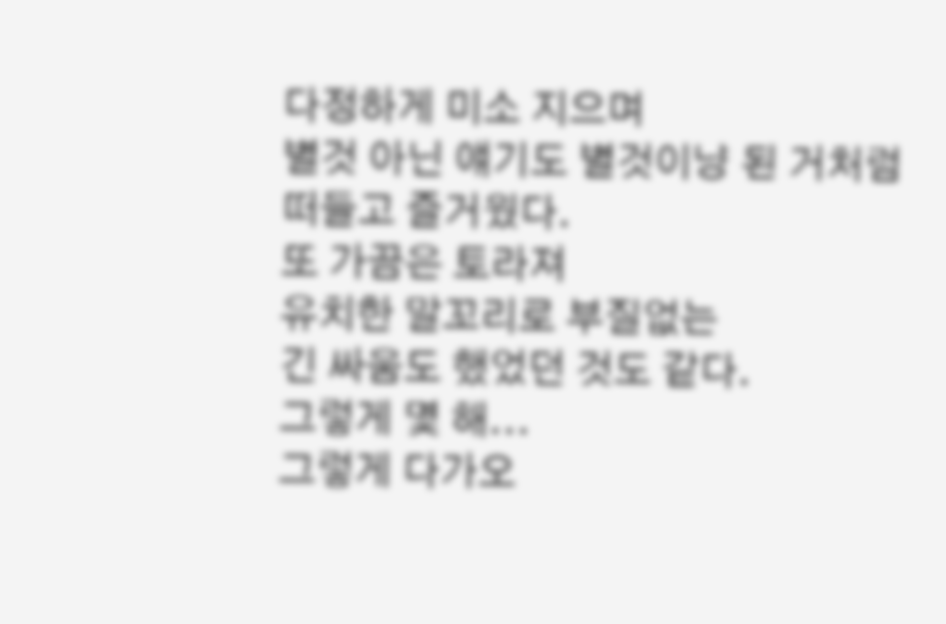다정하게 미소 지으며
별것 아닌 얘기도 별것이냥 된 거처럼
떠들고 즐거웠다.
또 가끔은 토라져
유치한 말꼬리로 부질없는
긴 싸움도 했었던 것도 같다.
그렇게 몇 해...
그렇게 다가오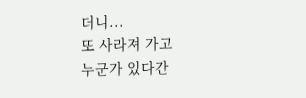더니...
또 사라져 가고
누군가 있다간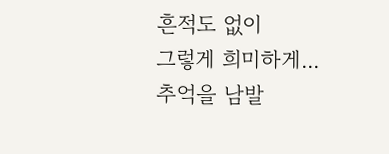흔적도 없이
그렇게 희미하게...
추억을 남발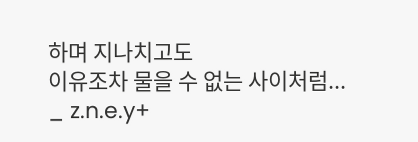하며 지나치고도
이유조차 물을 수 없는 사이처럼...
_ z.n.e.y+